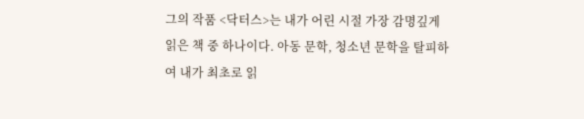그의 작품 <닥터스>는 내가 어린 시절 가장 감명깊게 읽은 책 중 하나이다. 아동 문학, 청소년 문학을 탈피하여 내가 최초로 읽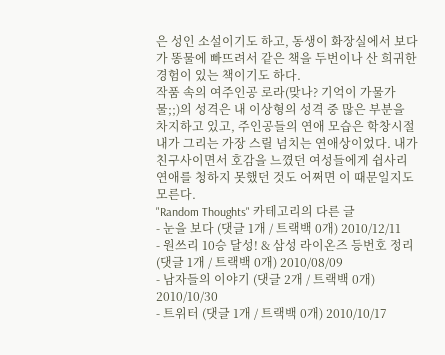은 성인 소설이기도 하고, 동생이 화장실에서 보다가 똥물에 빠뜨려서 같은 책을 두번이나 산 희귀한 경험이 있는 책이기도 하다.
작품 속의 여주인공 로라(맞나? 기억이 가물가물;;)의 성격은 내 이상형의 성격 중 많은 부분을 차지하고 있고, 주인공들의 연애 모습은 학창시절 내가 그리는 가장 스릴 넘치는 연애상이었다. 내가 친구사이면서 호감을 느꼈던 여성들에게 쉽사리 연애를 청하지 못했던 것도 어쩌면 이 때문일지도 모른다.
"Random Thoughts" 카테고리의 다른 글
- 눈을 보다 (댓글 1개 / 트랙백 0개) 2010/12/11
- 원쓰리 10승 달성! & 삼성 라이온즈 등번호 정리 (댓글 1개 / 트랙백 0개) 2010/08/09
- 남자들의 이야기 (댓글 2개 / 트랙백 0개) 2010/10/30
- 트위터 (댓글 1개 / 트랙백 0개) 2010/10/17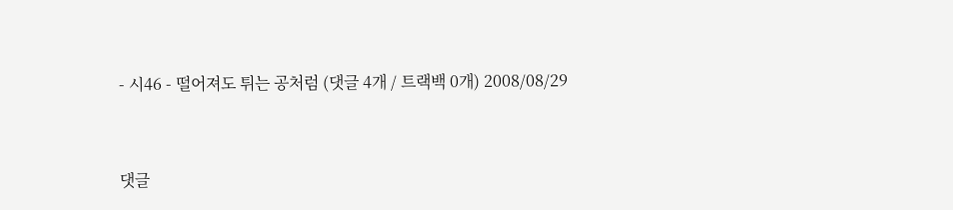- 시46 - 떨어져도 튀는 공처럼 (댓글 4개 / 트랙백 0개) 2008/08/29



댓글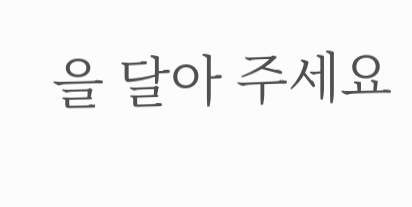을 달아 주세요